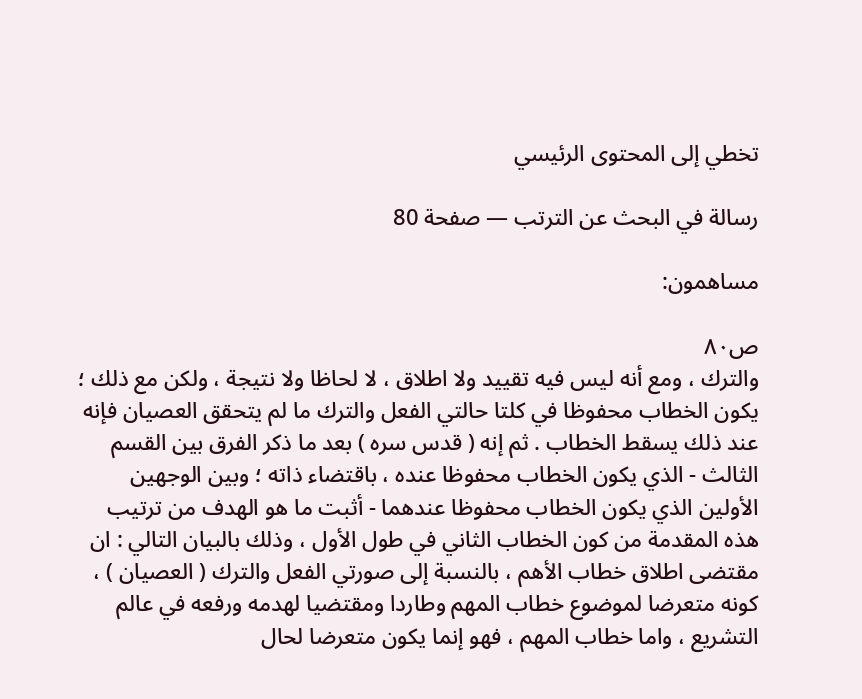تخطي إلى المحتوى الرئيسي

رسالة في البحث عن الترتب — صفحة 80

مساهمون:

ص٨٠
والترك ، ومع أنه ليس فيه تقييد ولا اطلاق ، لا لحاظا ولا نتيجة ، ولكن مع ذلك ؛ يكون الخطاب محفوظا في كلتا حالتي الفعل والترك ما لم يتحقق العصيان فإنه عند ذلك يسقط الخطاب . ثم إنه ( قدس سره ) بعد ما ذكر الفرق بين القسم الثالث - الذي يكون الخطاب محفوظا عنده ، باقتضاء ذاته ؛ وبين الوجهين الأولين الذي يكون الخطاب محفوظا عندهما - أثبت ما هو الهدف من ترتيب هذه المقدمة من كون الخطاب الثاني في طول الأول ، وذلك بالبيان التالي : ان مقتضى اطلاق خطاب الأهم ، بالنسبة إلى صورتي الفعل والترك ( العصيان ) ، كونه متعرضا لموضوع خطاب المهم وطاردا ومقتضيا لهدمه ورفعه في عالم التشريع ، واما خطاب المهم ، فهو إنما يكون متعرضا لحال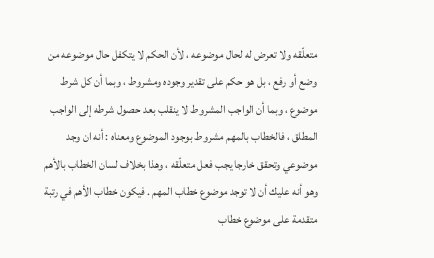متعلّقه ولا تعرض له لحال موضوعه ، لأن الحكم لا يتكفل حال موضوعه من وضع أو رفع ، بل هو حكم على تقدير وجوده ومشروط ، وبما أن كل شرط موضوع ، وبما أن الواجب المشروط لا ينقلب بعد حصول شرطه إلى الواجب المطلق ، فالخطاب بالمهم مشروط بوجود الموضوع ومعناه : أنه ان وجد موضوعي وتحقق خارجا يجب فعل متعلّقه ، وهذا بخلاف لسان الخطاب بالأهم وهو أنه عليك أن لا توجد موضوع خطاب المهم . فيكون خطاب الأهم في رتبة متقدمة على موضوع خطاب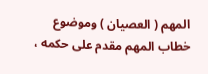المهم ( العصيان ) وموضوع خطاب المهم مقدم على حكمه ،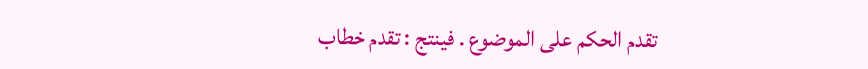تقدم الحكم على الموضوع . فينتج : تقدم خطاب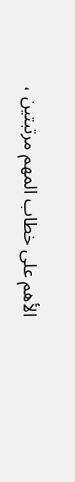الأهم على خطاب المهم مرتبتين ،